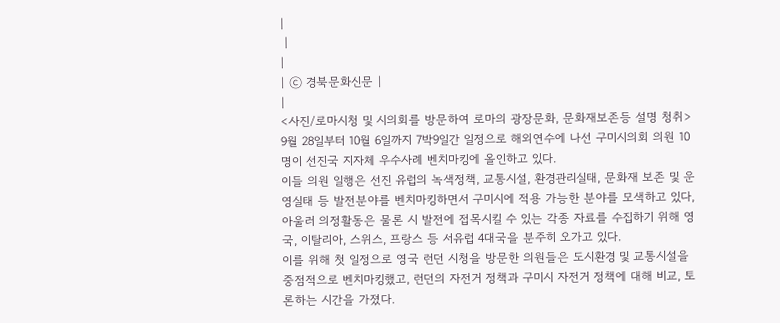|
 |
|
| ⓒ 경북문화신문 |
|
<사진/로마시청 및 시의회를 방문하여 로마의 광장문화, 문화재보존등 설명 청취>
9월 28일부터 10월 6일까지 7박9일간 일정으로 해외연수에 나선 구미시의회 의원 10명이 선진국 지자체 우수사례 벤치마킹에 올인하고 있다.
이들 의원 일행은 선진 유럽의 녹색정책, 교통시설, 환경관리실태, 문화재 보존 및 운영실태 등 발전분야를 벤치마킹하면서 구미시에 적용 가능한 분야를 모색하고 있다, 아울러 의정활동은 물론 시 발전에 접목시킬 수 있는 각종 자료를 수집하기 위해 영국, 이탈리아, 스위스, 프랑스 등 서유럽 4대국을 분주히 오가고 있다.
이를 위해 첫 일정으로 영국 런던 시청을 방문한 의원들은 도시환경 및 교통시설을 중점적으로 벤치마킹했고, 런던의 자전거 정책과 구미시 자전거 정책에 대해 비교, 토론하는 시간을 가졌다.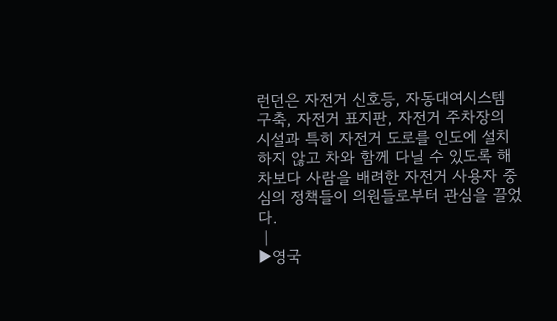런던은 자전거 신호등, 자동대여시스템 구축, 자전거 표지판, 자전거 주차장의 시설과 특히 자전거 도로를 인도에 설치하지 않고 차와 함께 다닐 수 있도록 해 차보다 사람을 배려한 자전거 사용자 중심의 정책들이 의원들로부터 관심을 끌었다.
 |
▶영국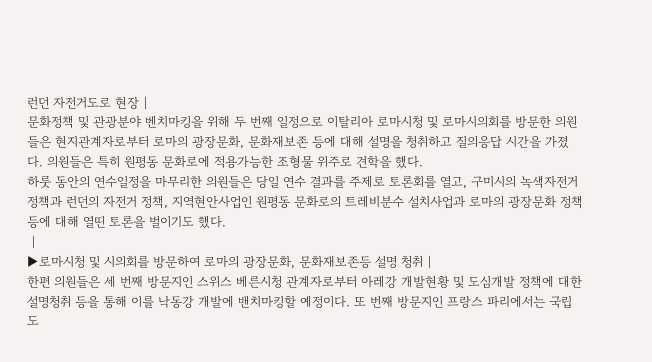런던 자전거도로 현장 |
문화정책 및 관광분야 벤치마킹을 위해 두 번째 일정으로 이탈리아 로마시청 및 로마시의회를 방문한 의원들은 현지관계자로부터 로마의 광장문화, 문화재보존 등에 대해 설명을 청취하고 질의응답 시간을 가졌다. 의원들은 특히 원평동 문화로에 적용가능한 조형물 위주로 견학을 했다.
하룻 동안의 연수일정을 마무리한 의원들은 당일 연수 결과를 주제로 토론회를 열고, 구미시의 녹색자전거 정책과 런던의 자전거 정책, 지역현안사업인 원평동 문화로의 트레비분수 설치사업과 로마의 광장문화 정책 등에 대해 열띤 토론을 벌이기도 했다.
 |
▶로마시청 및 시의회를 방문하여 로마의 광장문화, 문화재보존등 설명 청취 |
한편 의원들은 세 번째 방문지인 스위스 베른시청 관계자로부터 아레강 개발현황 및 도심개발 정책에 대한 설명청취 등을 통해 이를 낙동강 개발에 밴치마킹할 예정이다. 또 번째 방문지인 프랑스 파리에서는 국립도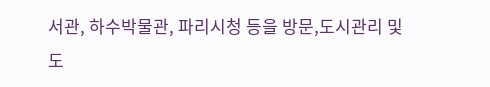서관, 하수박물관, 파리시청 등을 방문,도시관리 및 도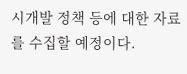시개발 정책 등에 대한 자료를 수집할 예정이다.